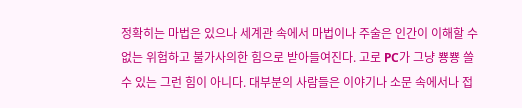정확히는 마법은 있으나 세계관 속에서 마법이나 주술은 인간이 이해할 수 없는 위험하고 불가사의한 힘으로 받아들여진다. 고로 PC가 그냥 뿅뿅 쓸 수 있는 그런 힘이 아니다. 대부분의 사람들은 이야기나 소문 속에서나 접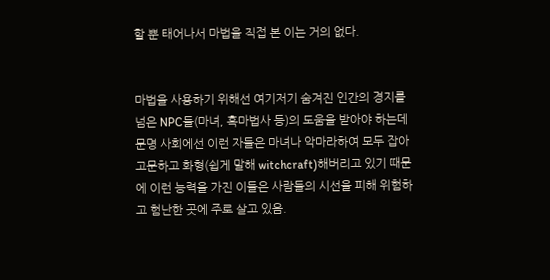할 뿐 태어나서 마법을 직접 본 이는 거의 없다.


마법을 사용하기 위해선 여기저기 숨겨진 인간의 경지를 넘은 NPC들(마녀, 흑마법사 등)의 도움을 받아야 하는데 문명 사회에선 이런 자들은 마녀나 악마라하여 모두 잡아 고문하고 화형(쉽게 말해 witchcraft)해버리고 있기 때문에 이런 능력을 가진 이들은 사람들의 시선을 피해 위험하고 험난한 곳에 주로 살고 있음.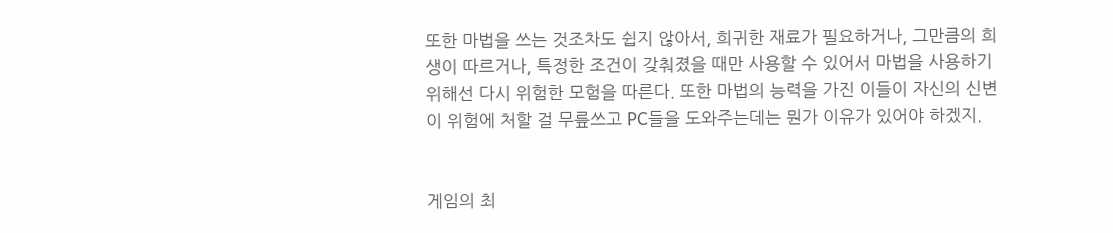또한 마법을 쓰는 것조차도 쉽지 않아서, 희귀한 재료가 필요하거나, 그만큼의 희생이 따르거나, 특정한 조건이 갖춰졌을 때만 사용할 수 있어서 마법을 사용하기 위해선 다시 위험한 모험을 따른다. 또한 마법의 능력을 가진 이들이 자신의 신변이 위험에 처할 걸 무릎쓰고 PC들을 도와주는데는 뭔가 이유가 있어야 하겠지.


게임의 최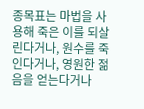종목표는 마법을 사용해 죽은 이를 되살린다거나, 원수를 죽인다거나, 영원한 젊음을 얻는다거나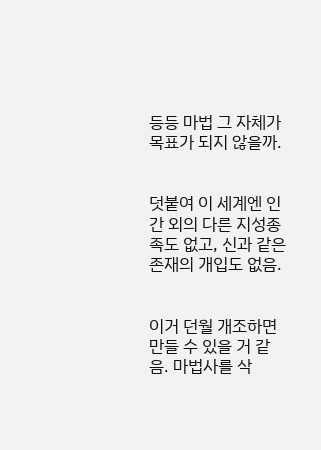등등 마법 그 자체가 목표가 되지 않을까.


덧붙여 이 세계엔 인간 외의 다른 지성종족도 없고, 신과 같은 존재의 개입도 없음.


이거 던월 개조하면 만들 수 있을 거 같음. 마법사를 삭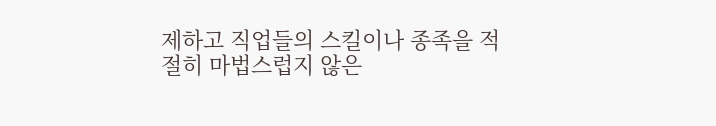제하고 직업들의 스킬이나 종족을 적절히 마법스럽지 않은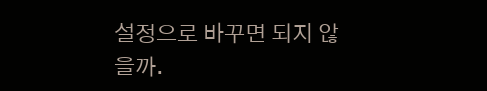설정으로 바꾸면 되지 않을까.